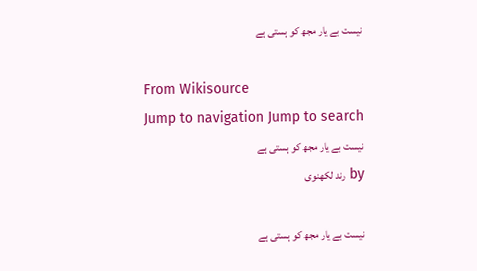نیست بے یار مجھ کو ہستی ہے

From Wikisource
Jump to navigation Jump to search
نیست بے یار مجھ کو ہستی ہے
by رند لکھنوی

نیست بے یار مجھ کو ہستی ہے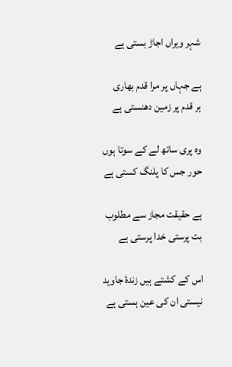شہر ویراں اجاڑ بستی ہے

ہے جہاں پر مرا قدم بھاری
ہر قدم پر زمین دھنستی ہے

وہ پری ساتھ لے کے سوتا ہوں
حور جس کا پلنگ کستی ہے

ہے حقیقت مجاز سے مطلوب
بت پرستی خدا پرستی ہے

اس کے کشتے ہیں زندۂ جاوید
نیستی ان کی عین ہستی ہے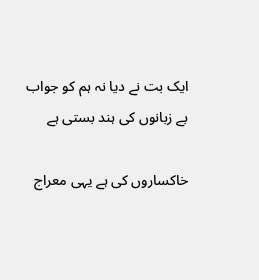ایک بت نے دیا نہ ہم کو جواب
بے زبانوں کی ہند بستی ہے

خاکساروں کی ہے یہی معراج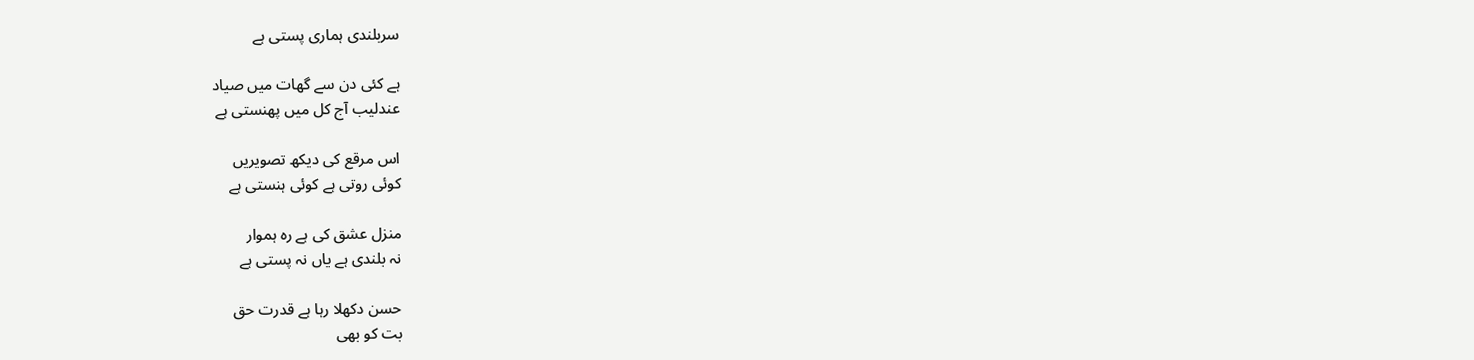سربلندی ہماری پستی ہے

ہے کئی دن سے گھات میں صیاد
عندلیب آج کل میں پھنستی ہے

اس مرقع کی دیکھ تصویریں
کوئی روتی ہے کوئی ہنستی ہے

منزل عشق کی ہے رہ ہموار
نہ بلندی ہے یاں نہ پستی ہے

حسن دکھلا رہا ہے قدرت حق
بت کو بھی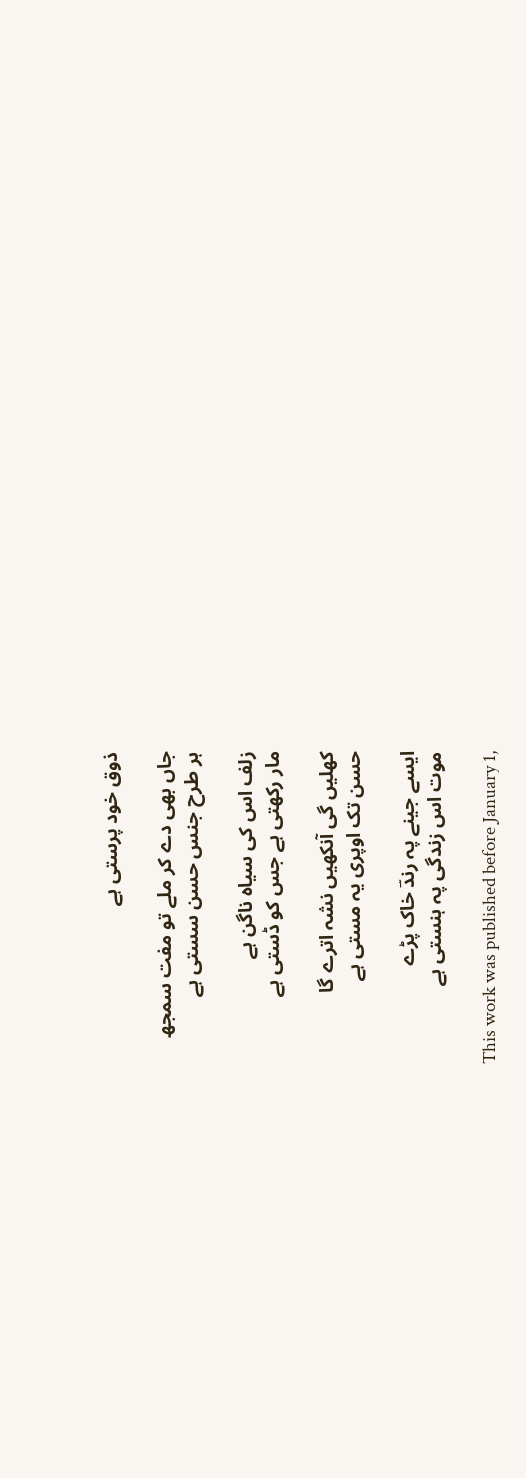ذوق خود پرستی ہے

جاں بھی دے کر ملے تو مفت سمجھ
ہر طرح جنس حسن سستی ہے

زلف اس کی سیاہ ناگن ہے
مار رکھتی ہے جس کو ڈستی ہے

کھلیں گی آنکھیں نشہ اترے گا
حسن تک اوپری یہ مستی ہے

ایسے جینے پہ رندؔ خاک پڑے
موت اس زندگی پہ ہنستی ہے

This work was published before January 1,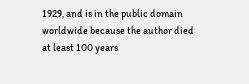1929, and is in the public domain worldwide because the author died at least 100 years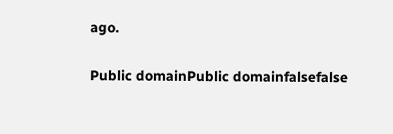ago.

Public domainPublic domainfalsefalse